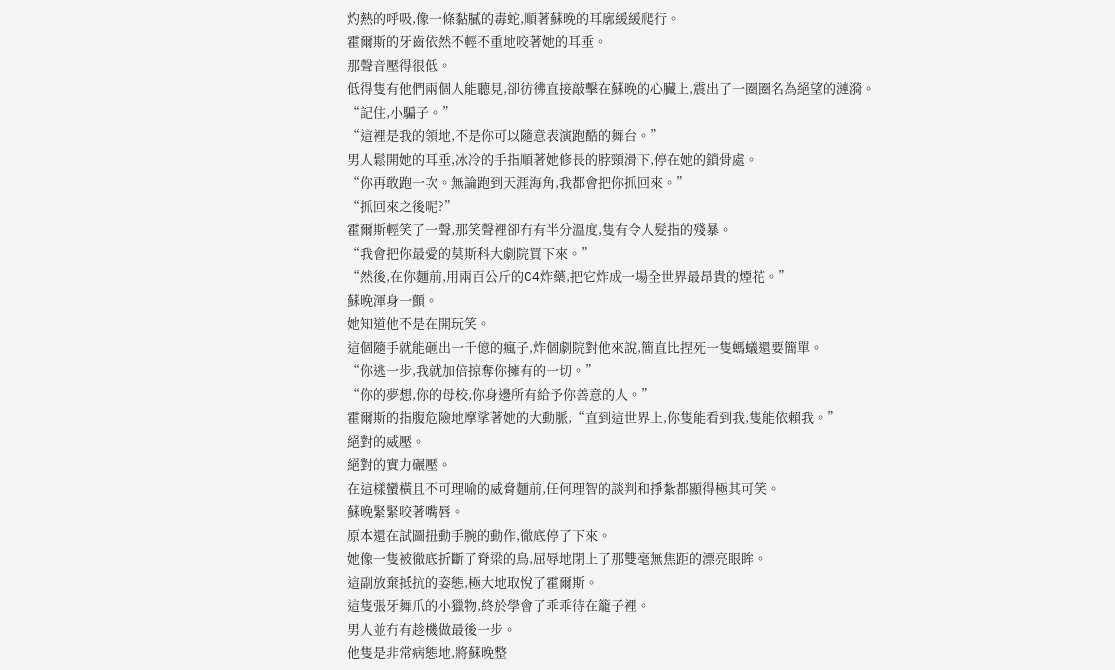灼熱的呼吸,像一條黏膩的毒蛇,順著蘇晚的耳廓緩緩爬行。
霍爾斯的牙齒依然不輕不重地咬著她的耳垂。
那聲音壓得很低。
低得隻有他們兩個人能聽見,卻彷彿直接敲擊在蘇晚的心臟上,震出了一圈圈名為絕望的漣漪。
“記住,小騙子。”
“這裡是我的領地,不是你可以隨意表演跑酷的舞台。”
男人鬆開她的耳垂,冰冷的手指順著她修長的脖頸滑下,停在她的鎖骨處。
“你再敢跑一次。無論跑到天涯海角,我都會把你抓回來。”
“抓回來之後呢?”
霍爾斯輕笑了一聲,那笑聲裡卻冇有半分溫度,隻有令人髮指的殘暴。
“我會把你最愛的莫斯科大劇院買下來。”
“然後,在你麵前,用兩百公斤的C4炸藥,把它炸成一場全世界最昂貴的煙花。”
蘇晚渾身一顫。
她知道他不是在開玩笑。
這個隨手就能砸出一千億的瘋子,炸個劇院對他來說,簡直比捏死一隻螞蟻還要簡單。
“你逃一步,我就加倍掠奪你擁有的一切。”
“你的夢想,你的母校,你身邊所有給予你善意的人。”
霍爾斯的指腹危險地摩挲著她的大動脈,“直到這世界上,你隻能看到我,隻能依賴我。”
絕對的威壓。
絕對的實力碾壓。
在這樣蠻橫且不可理喻的威脅麵前,任何理智的談判和掙紮都顯得極其可笑。
蘇晚緊緊咬著嘴唇。
原本還在試圖扭動手腕的動作,徹底停了下來。
她像一隻被徹底折斷了脊梁的鳥,屈辱地閉上了那雙毫無焦距的漂亮眼眸。
這副放棄抵抗的姿態,極大地取悅了霍爾斯。
這隻張牙舞爪的小獵物,終於學會了乖乖待在籠子裡。
男人並冇有趁機做最後一步。
他隻是非常病態地,將蘇晚整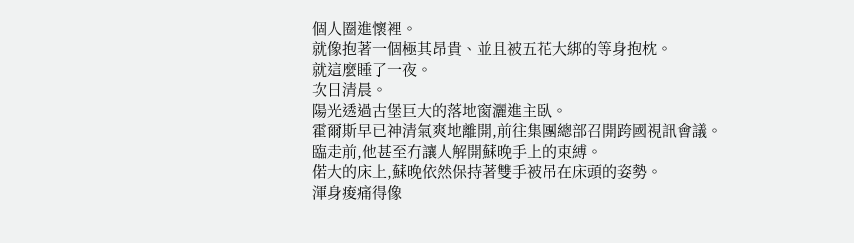個人圈進懷裡。
就像抱著一個極其昂貴、並且被五花大綁的等身抱枕。
就這麼睡了一夜。
次日清晨。
陽光透過古堡巨大的落地窗灑進主臥。
霍爾斯早已神清氣爽地離開,前往集團總部召開跨國視訊會議。
臨走前,他甚至冇讓人解開蘇晚手上的束縛。
偌大的床上,蘇晚依然保持著雙手被吊在床頭的姿勢。
渾身痠痛得像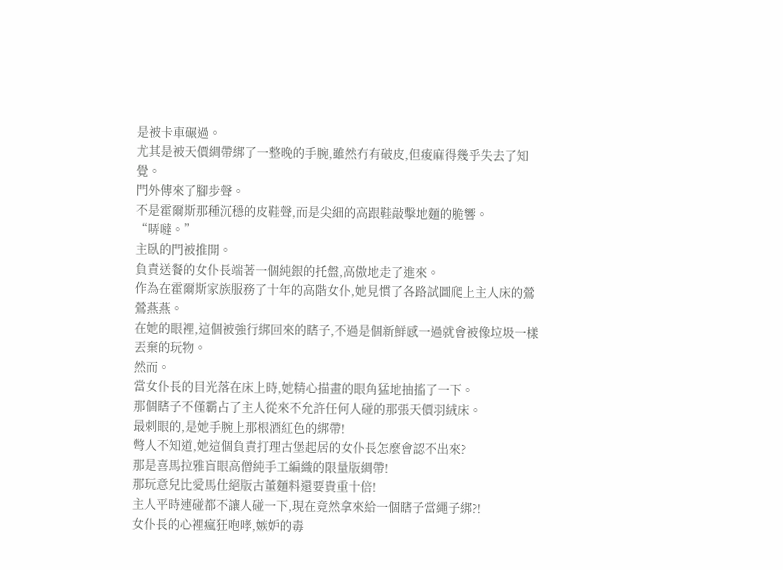是被卡車碾過。
尤其是被天價綢帶綁了一整晚的手腕,雖然冇有破皮,但痠麻得幾乎失去了知覺。
門外傳來了腳步聲。
不是霍爾斯那種沉穩的皮鞋聲,而是尖細的高跟鞋敲擊地麵的脆響。
“哢噠。”
主臥的門被推開。
負責送餐的女仆長端著一個純銀的托盤,高傲地走了進來。
作為在霍爾斯家族服務了十年的高階女仆,她見慣了各路試圖爬上主人床的鶯鶯燕燕。
在她的眼裡,這個被強行綁回來的瞎子,不過是個新鮮感一過就會被像垃圾一樣丟棄的玩物。
然而。
當女仆長的目光落在床上時,她精心描畫的眼角猛地抽搐了一下。
那個瞎子不僅霸占了主人從來不允許任何人碰的那張天價羽絨床。
最刺眼的,是她手腕上那根酒紅色的綁帶!
彆人不知道,她這個負責打理古堡起居的女仆長怎麼會認不出來?
那是喜馬拉雅盲眼高僧純手工編織的限量版綢帶!
那玩意兒比愛馬仕絕版古董麵料還要貴重十倍!
主人平時連碰都不讓人碰一下,現在竟然拿來給一個瞎子當繩子綁?!
女仆長的心裡瘋狂咆哮,嫉妒的毒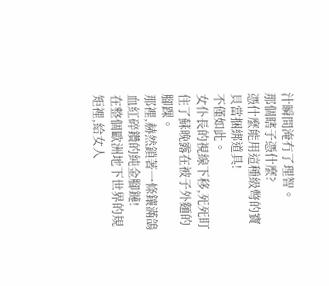汁瞬間淹冇了理智。
那個瞎子憑什麼?
憑什麼能用這種級彆的寶貝當捆綁道具!
不僅如此。
女仆長的視線下移,死死盯住了蘇晚露在被子外麵的腳踝。
那裡,赫然鎖著一條鑲滿鴿血紅碎鑽的純金腳鏈!
在整個歐洲地下世界的規矩裡,給女人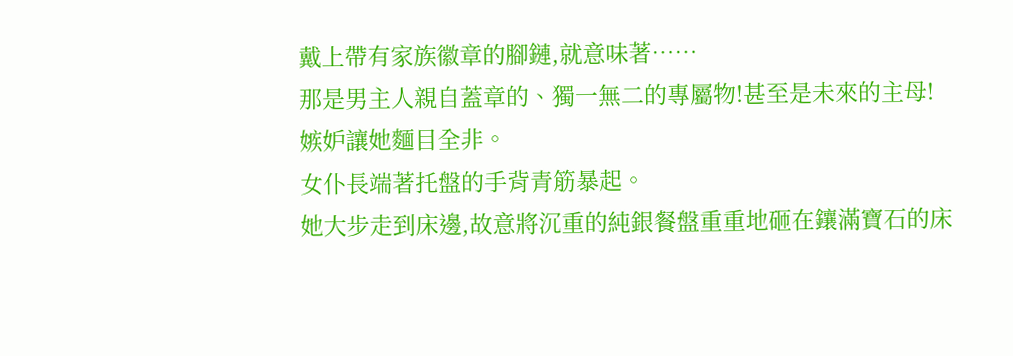戴上帶有家族徽章的腳鏈,就意味著……
那是男主人親自蓋章的、獨一無二的專屬物!甚至是未來的主母!
嫉妒讓她麵目全非。
女仆長端著托盤的手背青筋暴起。
她大步走到床邊,故意將沉重的純銀餐盤重重地砸在鑲滿寶石的床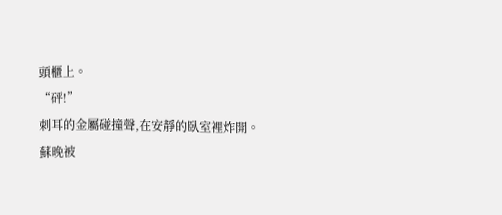頭櫃上。
“砰!”
刺耳的金屬碰撞聲,在安靜的臥室裡炸開。
蘇晚被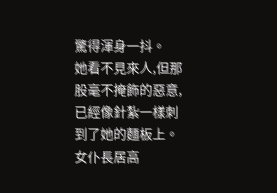驚得渾身一抖。
她看不見來人,但那股毫不掩飾的惡意,已經像針紮一樣刺到了她的麵板上。
女仆長居高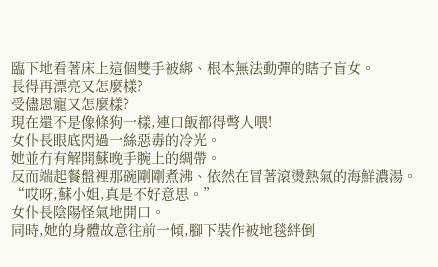臨下地看著床上這個雙手被綁、根本無法動彈的瞎子盲女。
長得再漂亮又怎麼樣?
受儘恩寵又怎麼樣?
現在還不是像條狗一樣,連口飯都得彆人喂!
女仆長眼底閃過一絲惡毒的冷光。
她並冇有解開蘇晚手腕上的綢帶。
反而端起餐盤裡那碗剛剛煮沸、依然在冒著滾燙熱氣的海鮮濃湯。
“哎呀,蘇小姐,真是不好意思。”
女仆長陰陽怪氣地開口。
同時,她的身體故意往前一傾,腳下裝作被地毯絆倒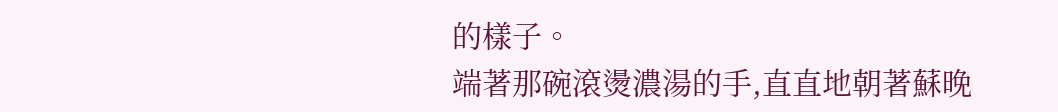的樣子。
端著那碗滾燙濃湯的手,直直地朝著蘇晚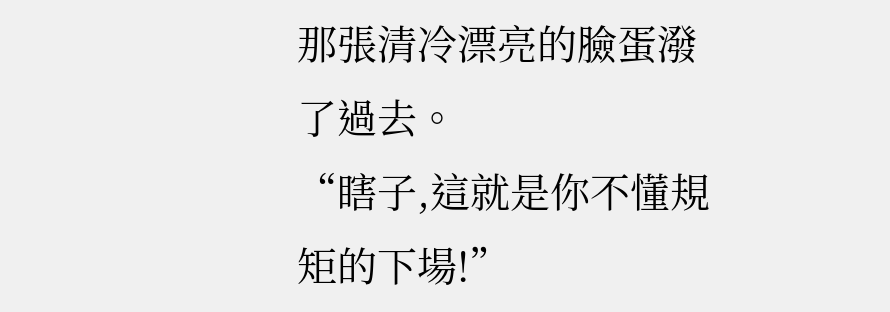那張清冷漂亮的臉蛋潑了過去。
“瞎子,這就是你不懂規矩的下場!”